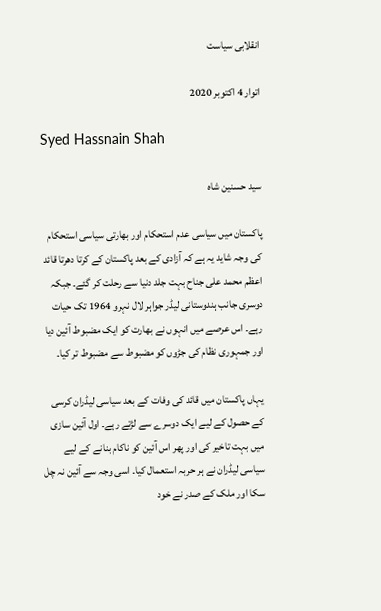انقلابی سیاست

اتوار 4 اکتوبر 2020

Syed Hassnain Shah

سید حسنین شاہ

پاکستان میں سیاسی عدم استحکام اور بھارتی سیاسی استحکام کی وجہ شاید یہ ہے کہ آزادی کے بعد پاکستان کے کرتا دھرتا قائد اعظم محمد علی جناح بہت جلد دنیا سے رحلت کر گئے۔ جبکہ دوسری جانب ہندوستانی لیڈر جواہر لال نہرو 1964 تک حیات رہے۔ اس عرصے میں انہوں نے بھارت کو ایک مضبوط آئین دیا اور جمہوری نظام کی جڑوں کو مضبوط سے مضبوط تر کیا۔

یہاں پاکستان میں قائد کی وفات کے بعد سیاسی لیڈران کرسی کے حصول کے لیے ایک دوسرے سے لڑتے رہے۔ اول آئین سازی میں بہت تاخیر کی اور پھر اس آئین کو ناکام بنانے کے لیے سیاسی لیڈران نے ہر حربہ استعمال کیا۔ اسی وجہ سے آئین نہ چل سکا اور ملک کے صدر نے خود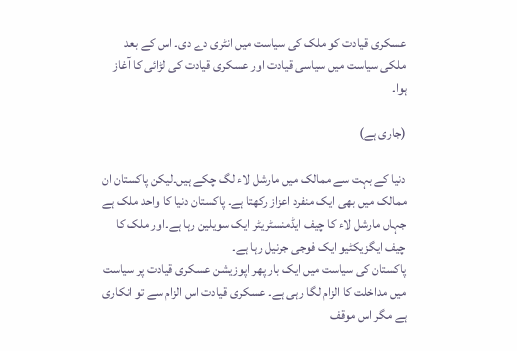عسکری قیادت کو ملک کی سیاست میں انٹری دے دی۔ اس کے بعد ملکی سیاست میں سیاسی قیادت اور عسکری قیادت کی لڑائی کا آغاز ہوا۔

(جاری ہے)

دنیا کے بہت سے ممالک میں مارشل لاء لگ چکے ہیں۔لیکن پاکستان ان ممالک میں بھی ایک منفرد اعزاز رکھتا ہے۔ پاکستان دنیا کا واحد ملک ہے جہاں مارشل لاء کا چیف ایڈمنسٹریٹر ایک سویلین رہا ہے۔اور ملک کا چیف ایگزیکٹیو ایک فوجی جرنیل رہا ہے۔
پاکستان کی سیاست میں ایک بار پھر اپوزیشن عسکری قیادت پر سیاست میں مداخلت کا الزام لگا رہی ہے۔ عسکری قیادت اس الزام سے تو انکاری ہے مگر اس موقف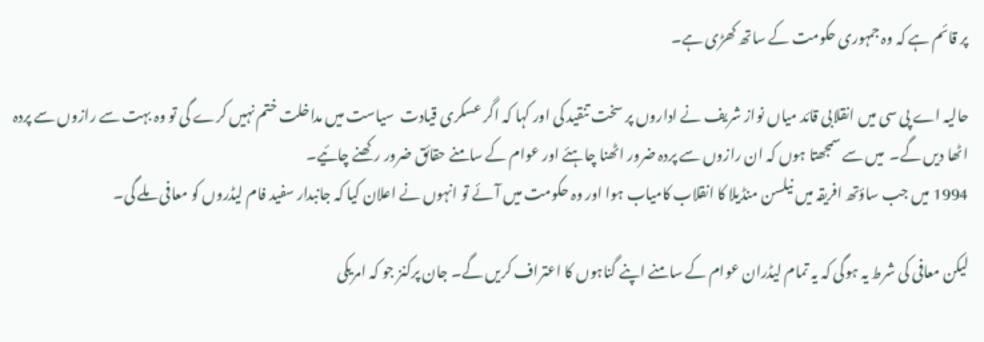پر قائم ہے کہ وہ جمہوری حکومت کے ساتھ کھڑی ہے۔

حالیہ اے پی سی میں انقلابی قائد میاں نواز شریف نے اداروں پر سخت تنقید کی اور کہا کہ اگر عسکری قیادت  سیاست میں مداخلت ختم نہیں کرے گی تو وہ بہت سے رازوں سے پردہ اٹھا دیں گے۔  میں سے سمجھتا ہوں کہ ان رازوں سے پردہ ضرور اٹھنا چاہئے اور عوام کے سامنے حقائق ضرور رکھنے چائیے۔
1994 میں جب ساؤتھ افریقہ میں نیلسن منڈیلا کا انقلاب کامیاب ہوا اور وہ حکومت میں آئے تو انہوں نے اعلان کیا کہ جانبدار سفید فام لیڈروں کو معافی ملے گی۔

لیکن معافی کی شرط یہ ہوگی کہ یہ تمام لیڈران عوام کے سامنے اپنے گناہوں کا اعتراف کریں گے۔ جان پرکنز جو کہ امریکی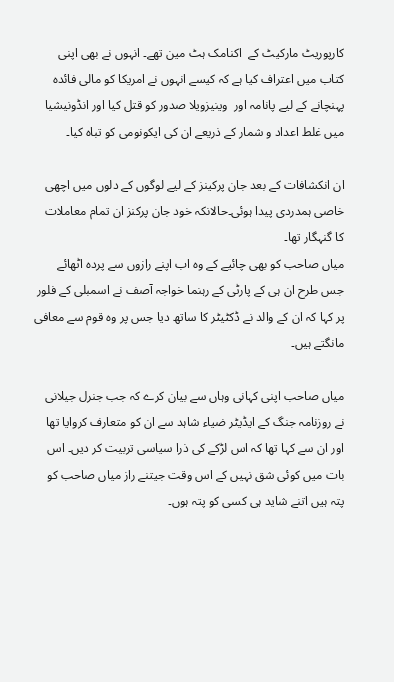کارپوریٹ مارکیٹ کے  اکنامک ہٹ مین تھے۔ انہوں نے بھی اپنی کتاب میں اعتراف کیا ہے کہ کیسے انہوں نے امریکا کو مالی فائدہ پہنچانے کے لیے پانامہ اور  وینیزویلا صدور کو قتل کیا اور انڈونیشیا میں غلط اعداد و شمار کے ذریعے ان کی ایکونومی کو تباہ کیا۔

ان انکشافات کے بعد جان پرکینز کے لیے لوگوں کے دلوں میں اچھی خاصی ہمدردی پیدا ہوئی۔حالانکہ خود جان پرکنز ان تمام معاملات کا گنہگار تھا۔
میاں صاحب کو بھی چائیے کے وہ اب اپنے رازوں سے پردہ اٹھائے جس طرح ان ہی کے پارٹی کے رہنما خواجہ آصف نے اسمبلی کے فلور پر کہا کہ ان کے والد نے ڈکٹیٹر کا ساتھ دیا جس پر وہ قوم سے معافی مانگتے ہیں۔

میاں صاحب اپنی کہانی وہاں سے بیان کرے کہ جب جنرل جیلانی نے روزنامہ جنگ کے ایڈیٹر ضیاء شاہد سے ان کو متعارف کروایا تھا اور ان سے کہا تھا کہ اس لڑکے کی ذرا سیاسی تربیت کر دیں۔ اس بات میں کوئی شق نہیں کے اس وقت جیتنے راز میاں صاحب کو پتہ ہیں اتنے شاید ہی کسی کو پتہ ہوں۔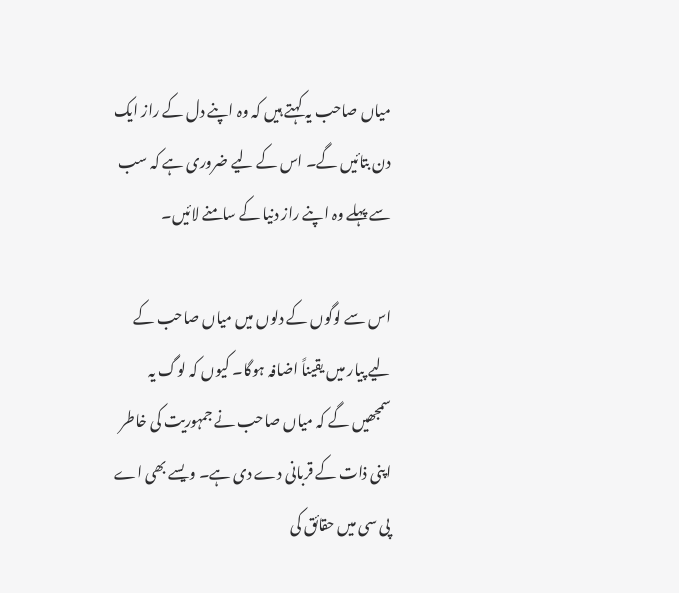میاں صاحب یہ کہتے ہیں کہ وہ اپنے دل کے راز ایک دن بتائیں گے۔ اس کے لیے ضروری ہے کہ سب سے پہلے وہ اپنے راز دنیا کے سامنے لائیں۔

اس سے لوگوں کے دلوں میں میاں صاحب کے لیے پیار میں یقیناً اضافہ ہوگا۔ کیوں کہ لوگ یہ سمجھیں گے کہ میاں صاحب نے جمہوریت کی خاطر اپنی ذات کے قربانی دے دی ہے۔ ویسے بھی اے پی سی میں حقائق کی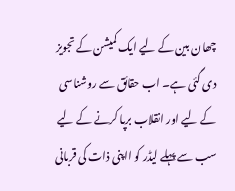چھان بین کے لیے ایک کمیشن کے تجویز دی گئی ہے۔ اب حقائق سے روشناسی کے لیے اور انقلاب برپا کرنے کے لیے سب سے پہلے لیڈر کو ااپنی ذات کی قربانی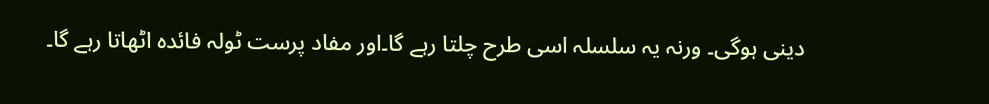دینی ہوگی۔ ورنہ یہ سلسلہ اسی طرح چلتا رہے گا۔اور مفاد پرست ٹولہ فائدہ اٹھاتا رہے گا۔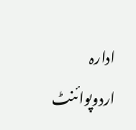ادارہ اردوپوائنٹ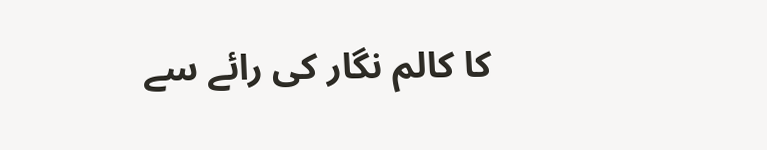کا کالم نگار کی رائے سے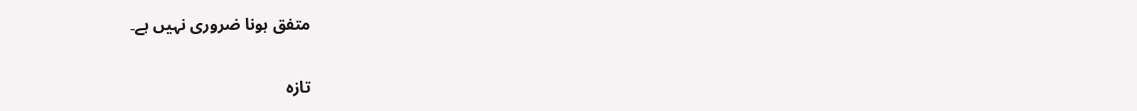متفق ہونا ضروری نہیں ہے۔

تازہ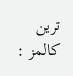ترین کالمز :